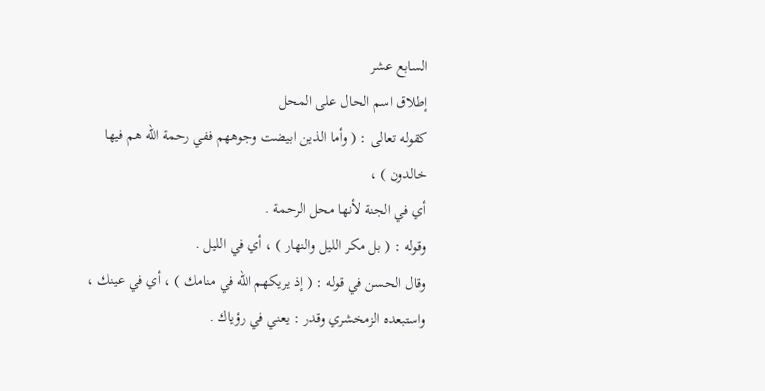السابع عشر
إطلاق اسم الحال على المحل
كقوله تعالى : ( وأما الذين ابيضت وجوههم ففي رحمة الله هم فيها خالدون ) ،
أي في الجنة لأنها محل الرحمة .
وقوله : ( بل مكر الليل والنهار ) ، أي في الليل .
وقال الحسن في قوله : ( إذ يريكهم الله في منامك ) ، أي في عينك ،
واستبعده الزمخشري وقدر : يعني في رؤياك .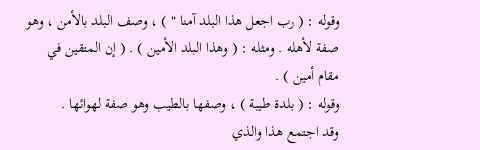وقوله : ( رب اجعل هذا البلد آمنا " ) ، وصف البلد بالأمن ، وهو
صفة لأهله . ومثله : ( وهذا البلد الأمين ) . ( إن المتقين في مقام أمين ) .
وقوله : ( بلدة طيبة ) ، وصفها بالطيب وهو صفة لهوائها .
وقد اجتمع هذا والذي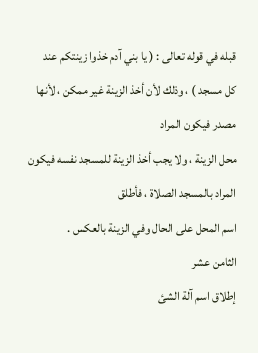قبله في قوله تعالى : ( يا بني آدم خذوا زينتكم عند
كل مسجد ) ، وذلك لأن أخذ الزينة غير ممكن ، لأنها مصدر فيكون المراد
محل الزينة ، ولا يجب أخذ الزينة للمسجد نفسه فيكون المراد بالمسجد الصلاة ، فأطلق
اسم المحل على الحال وفي الزينة بالعكس .
الثامن عشر
إطلاق اسم آلة الشئ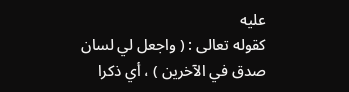عليه
كقوله تعالى : ( واجعل لي لسان صدق في الآخرين ) ، أي ذكرا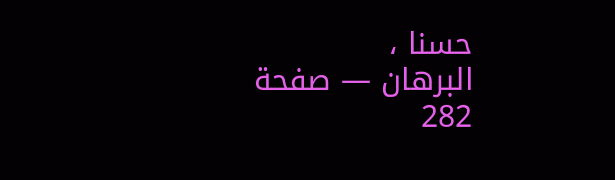حسنا ،
البرهان — صفحة 282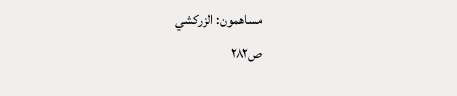مساهمون: الزركشي
ص٢٨٢